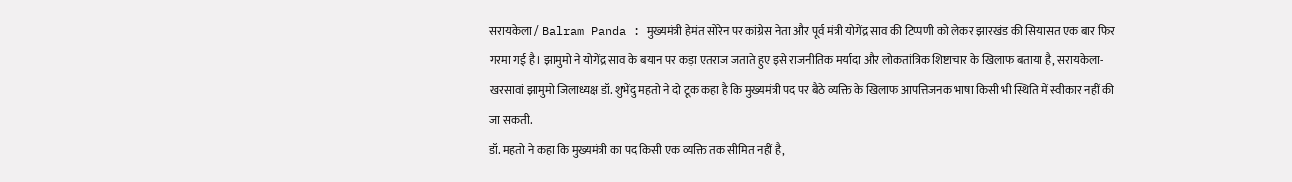सरायकेला / Balram Panda : मुख्यमंत्री हेमंत सोरेन पर कांग्रेस नेता और पूर्व मंत्री योगेंद्र साव की टिप्पणी को लेकर झारखंड की सियासत एक बार फिर गरमा गई है। झामुमो ने योगेंद्र साव के बयान पर कड़ा एतराज जताते हुए इसे राजनीतिक मर्यादा और लोकतांत्रिक शिष्टाचार के खिलाफ बताया है, सरायकेला-खरसावां झामुमो जिलाध्यक्ष डॉ. शुभेंदु महतो ने दो टूक कहा है कि मुख्यमंत्री पद पर बैठे व्यक्ति के खिलाफ आपत्तिजनक भाषा किसी भी स्थिति में स्वीकार नहीं की जा सकती.
डॉ. महतो ने कहा कि मुख्यमंत्री का पद किसी एक व्यक्ति तक सीमित नहीं है,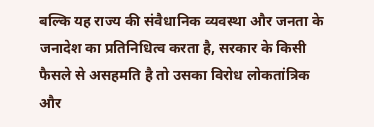बल्कि यह राज्य की संवैधानिक व्यवस्था और जनता के जनादेश का प्रतिनिधित्व करता है, सरकार के किसी फैसले से असहमति है तो उसका विरोध लोकतांत्रिक और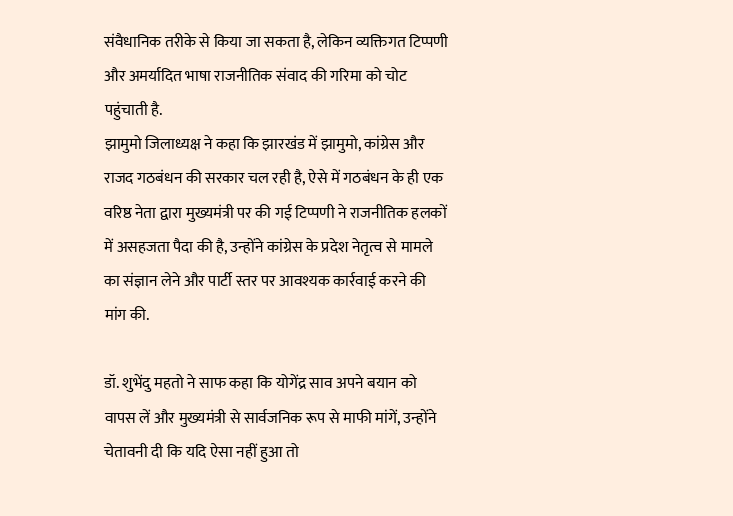संवैधानिक तरीके से किया जा सकता है, लेकिन व्यक्तिगत टिप्पणी और अमर्यादित भाषा राजनीतिक संवाद की गरिमा को चोट पहुंचाती है.
झामुमो जिलाध्यक्ष ने कहा कि झारखंड में झामुमो, कांग्रेस और राजद गठबंधन की सरकार चल रही है, ऐसे में गठबंधन के ही एक वरिष्ठ नेता द्वारा मुख्यमंत्री पर की गई टिप्पणी ने राजनीतिक हलकों में असहजता पैदा की है, उन्होंने कांग्रेस के प्रदेश नेतृत्व से मामले का संज्ञान लेने और पार्टी स्तर पर आवश्यक कार्रवाई करने की मांग की.

डॉ. शुभेंदु महतो ने साफ कहा कि योगेंद्र साव अपने बयान को वापस लें और मुख्यमंत्री से सार्वजनिक रूप से माफी मांगें, उन्होंने चेतावनी दी कि यदि ऐसा नहीं हुआ तो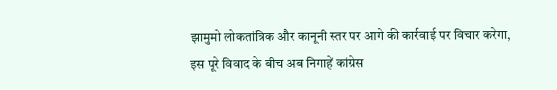झामुमो लोकतांत्रिक और कानूनी स्तर पर आगे की कार्रवाई पर विचार करेगा,
इस पूरे विवाद के बीच अब निगाहें कांग्रेस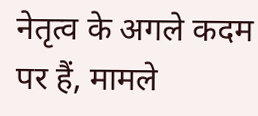नेतृत्व के अगले कदम पर हैं, मामले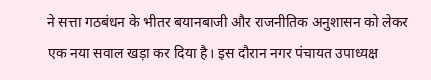ने सत्ता गठबंधन के भीतर बयानबाजी और राजनीतिक अनुशासन को लेकर एक नया सवाल खड़ा कर दिया है। इस दौरान नगर पंचायत उपाध्यक्ष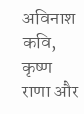अविनाश कवि, कृष्ण राणा और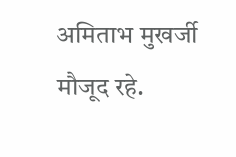अमिताभ मुखर्जी मौजूद रहे.